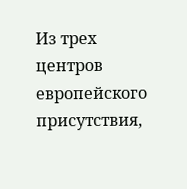Из трех центров европейского присутствия,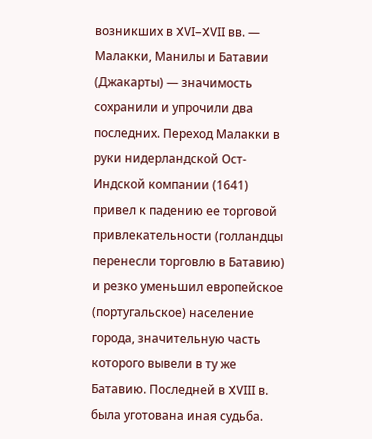возникших в XVI–XVII вв. — Малакки, Манилы и Батавии (Джакарты) — значимость сохранили и упрочили два последних. Переход Малакки в руки нидерландской Ост-Индской компании (1641) привел к падению ее торговой привлекательности (голландцы перенесли торговлю в Батавию) и резко уменьшил европейское (португальское) население города, значительную часть которого вывели в ту же Батавию. Последней в XVIII в. была уготована иная судьба.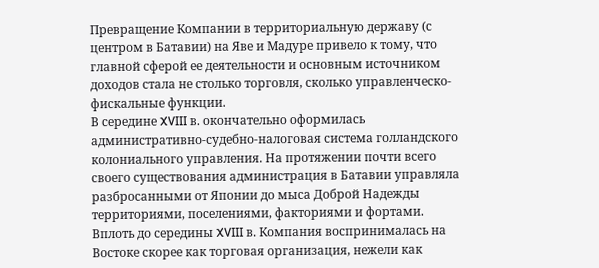Превращение Компании в территориальную державу (с центром в Батавии) на Яве и Мадуре привело к тому, что главной сферой ее деятельности и основным источником доходов стала не столько торговля, сколько управленческо-фискальные функции.
В середине XVIII в. окончательно оформилась административно-судебно-налоговая система голландского колониального управления. На протяжении почти всего своего существования администрация в Батавии управляла разбросанными от Японии до мыса Доброй Надежды территориями, поселениями, факториями и фортами. Вплоть до середины XVIII в. Компания воспринималась на Востоке скорее как торговая организация, нежели как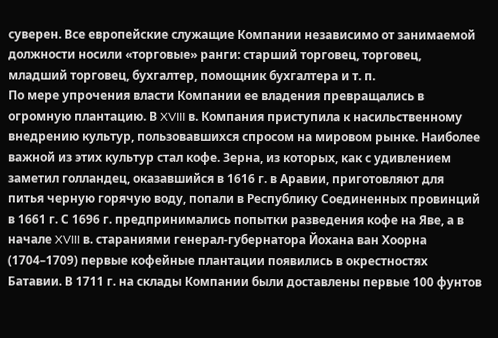суверен. Все европейские служащие Компании независимо от занимаемой должности носили «торговые» ранги: старший торговец, торговец, младший торговец, бухгалтер, помощник бухгалтера и т. п.
По мере упрочения власти Компании ее владения превращались в огромную плантацию. В XVIII в. Компания приступила к насильственному внедрению культур, пользовавшихся спросом на мировом рынке. Наиболее важной из этих культур стал кофе. Зерна, из которых, как с удивлением заметил голландец, оказавшийся в 1616 г. в Аравии, приготовляют для питья черную горячую воду, попали в Республику Соединенных провинций в 1661 г. С 1696 г. предпринимались попытки разведения кофе на Яве, а в начале XVIII в. стараниями генерал-губернатора Йохана ван Хоорна (1704–1709) первые кофейные плантации появились в окрестностях Батавии. В 1711 г. на склады Компании были доставлены первые 100 фунтов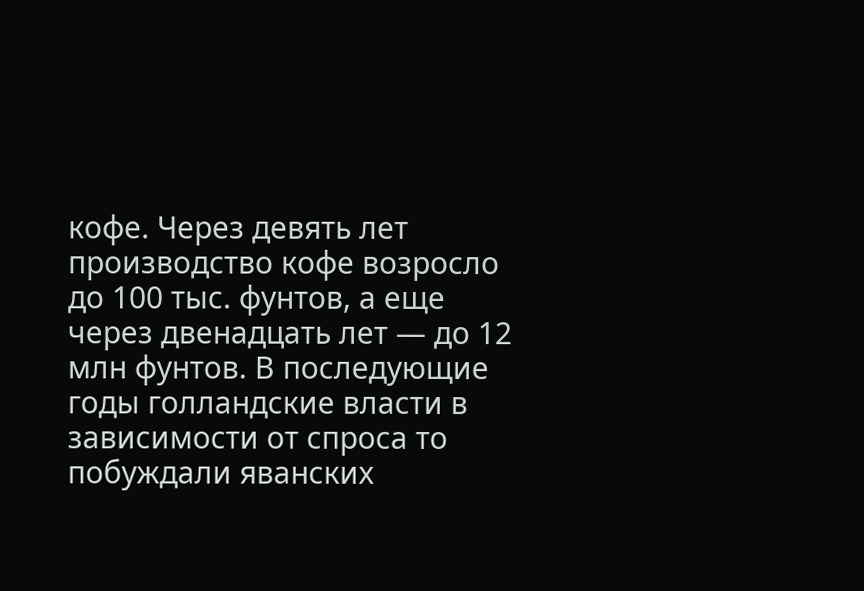кофе. Через девять лет производство кофе возросло до 100 тыс. фунтов, а еще через двенадцать лет — до 12 млн фунтов. В последующие годы голландские власти в зависимости от спроса то побуждали яванских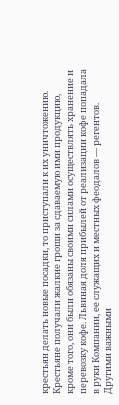крестьян делать новые посадки, то приступали к их уничтожению. Крестьяне получали жалкие гроши за сдаваемую ими продукцию, кроме того, они были обязаны своими силами осуществлять хранение и перевозку кофе. Львиная доля прибылей от реализации кофе попадала в руки Компании, ее служащих и местных феодалов — регентов. Другими важными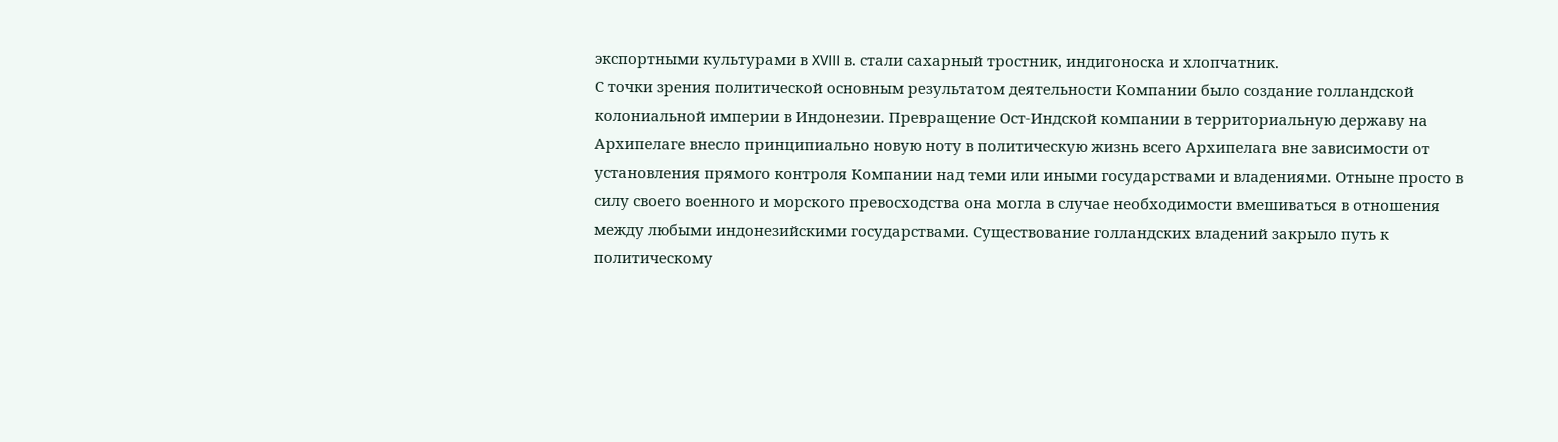экспортными культурами в XVIII в. стали сахарный тростник, индигоноска и хлопчатник.
С точки зрения политической основным результатом деятельности Компании было создание голландской колониальной империи в Индонезии. Превращение Ост-Индской компании в территориальную державу на Архипелаге внесло принципиально новую ноту в политическую жизнь всего Архипелага вне зависимости от установления прямого контроля Компании над теми или иными государствами и владениями. Отныне просто в силу своего военного и морского превосходства она могла в случае необходимости вмешиваться в отношения между любыми индонезийскими государствами. Существование голландских владений закрыло путь к политическому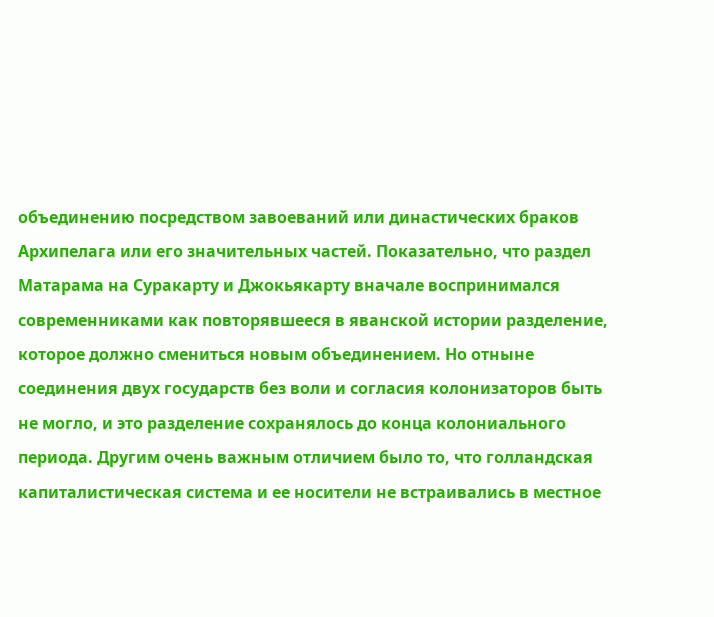объединению посредством завоеваний или династических браков Архипелага или его значительных частей. Показательно, что раздел Матарама на Суракарту и Джокьякарту вначале воспринимался современниками как повторявшееся в яванской истории разделение, которое должно смениться новым объединением. Но отныне соединения двух государств без воли и согласия колонизаторов быть не могло, и это разделение сохранялось до конца колониального периода. Другим очень важным отличием было то, что голландская капиталистическая система и ее носители не встраивались в местное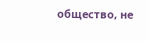общество, не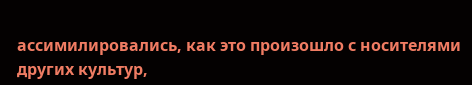ассимилировались, как это произошло с носителями других культур,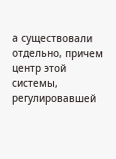а существовали отдельно, причем центр этой системы, регулировавшей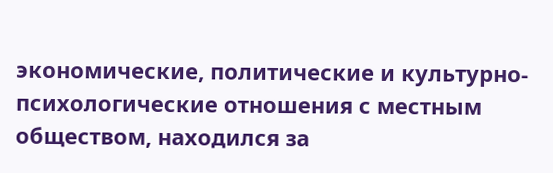экономические, политические и культурно-психологические отношения с местным обществом, находился за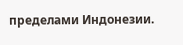пределами Индонезии.